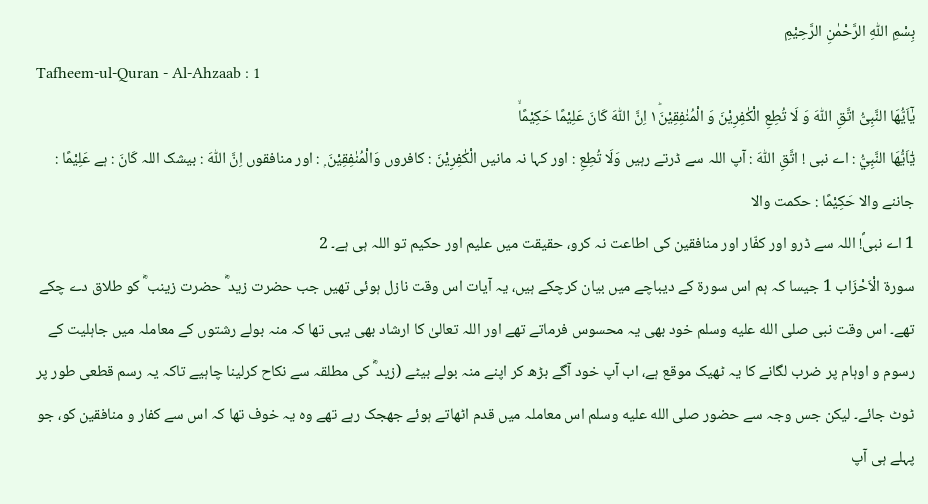بِسْمِ اللّٰهِ الرَّحْمٰنِ الرَّحِيْمِ
Tafheem-ul-Quran - Al-Ahzaab : 1
یٰۤاَیُّهَا النَّبِیُّ اتَّقِ اللّٰهَ وَ لَا تُطِعِ الْكٰفِرِیْنَ وَ الْمُنٰفِقِیْنَ١ؕ اِنَّ اللّٰهَ كَانَ عَلِیْمًا حَكِیْمًاۙ
يٰٓاَيُّهَا النَّبِيُّ : اے نبی ! اتَّقِ اللّٰهَ : آپ اللہ سے ڈرتے رہیں وَلَا تُطِعِ : اور کہا نہ مانیں الْكٰفِرِيْنَ : کافروں وَالْمُنٰفِقِيْنَ ۭ : اور منافقوں اِنَّ اللّٰهَ : بیشک اللہ كَانَ : ہے عَلِيْمًا : جاننے والا حَكِيْمًا : حکمت والا
1 اے نبیؐ! اللہ سے ڈرو اور کفّار اور منافقین کی اطاعت نہ کرو، حقیقت میں علیم اور حکیم تو اللہ ہی ہے۔ 2
سورة الْاَحْزَاب 1 جیسا کہ ہم اس سورة کے دیباچے میں بیان کرچکے ہیں، یہ آیات اس وقت نازل ہوئی تھیں جب حضرت زید ؓ حضرت زینب ؓ کو طلاق دے چکے تھے۔ اس وقت نبی صلى الله عليه وسلم خود بھی یہ محسوس فرماتے تھے اور اللہ تعالیٰ کا ارشاد بھی یہی تھا کہ منہ بولے رشتوں کے معاملہ میں جاہلیت کے رسوم و اوہام پر ضرب لگانے کا یہ ٹھیک موقع ہے، اب آپ خود آگے بڑھ کر اپنے منہ بولے بیٹے (زید ؓ کی مطلقہ سے نکاح کرلینا چاہیے تاکہ یہ رسم قطعی طور پر ٹوٹ جائے۔ لیکن جس وجہ سے حضور صلى الله عليه وسلم اس معاملہ میں قدم اٹھاتے ہوئے جھجک رہے تھے وہ یہ خوف تھا کہ اس سے کفار و منافقین کو، جو پہلے ہی آپ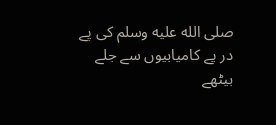صلى الله عليه وسلم کی پے در پے کامیابیوں سے جلے بیٹھے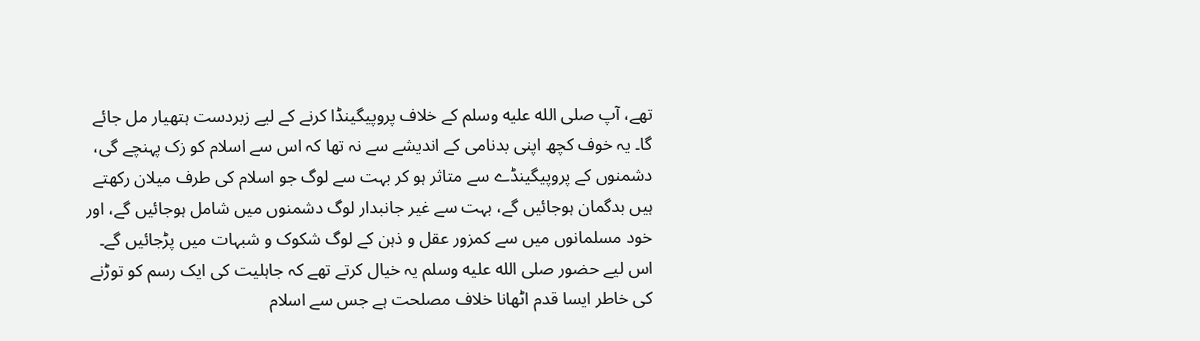تھے، آپ صلى الله عليه وسلم کے خلاف پروپیگینڈا کرنے کے لیے زبردست ہتھیار مل جائے گا۔ یہ خوف کچھ اپنی بدنامی کے اندیشے سے نہ تھا کہ اس سے اسلام کو زک پہنچے گی، دشمنوں کے پروپیگینڈے سے متاثر ہو کر بہت سے لوگ جو اسلام کی طرف میلان رکھتے ہیں بدگمان ہوجائیں گے، بہت سے غیر جانبدار لوگ دشمنوں میں شامل ہوجائیں گے، اور خود مسلمانوں میں سے کمزور عقل و ذہن کے لوگ شکوک و شبہات میں پڑجائیں گے۔ اس لیے حضور صلى الله عليه وسلم یہ خیال کرتے تھے کہ جاہلیت کی ایک رسم کو توڑنے کی خاطر ایسا قدم اٹھانا خلاف مصلحت ہے جس سے اسلام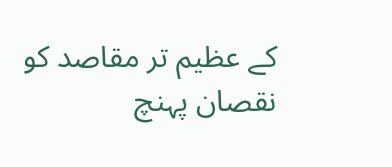کے عظیم تر مقاصد کو نقصان پہنچ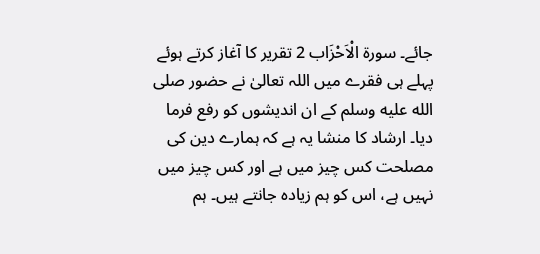جائے۔ سورة الْاَحْزَاب 2 تقریر کا آغاز کرتے ہوئے پہلے ہی فقرے میں اللہ تعالیٰ نے حضور صلى الله عليه وسلم کے ان اندیشوں کو رفع فرما دیا۔ ارشاد کا منشا یہ ہے کہ ہمارے دین کی مصلحت کس چیز میں ہے اور کس چیز میں نہیں ہے، اس کو ہم زیادہ جانتے ہیں۔ ہم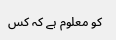کو معلوم ہے کہ کس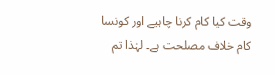وقت کیا کام کرنا چاہیے اور کونسا کام خلاف مصلحت ہے۔ لہٰذا تم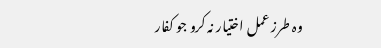وہ طرز عمل اختیار نہ کرو جو کفار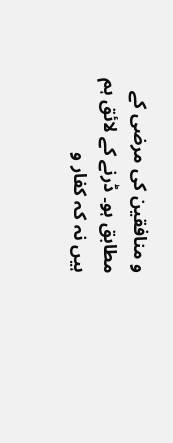و منافقین کی مرضی کے مطابق ہو۔ ڈرنے کے لائق ہم ہیں نہ کہ کفار و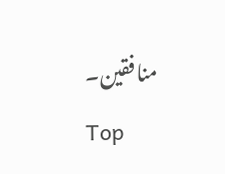منافقین۔
Top